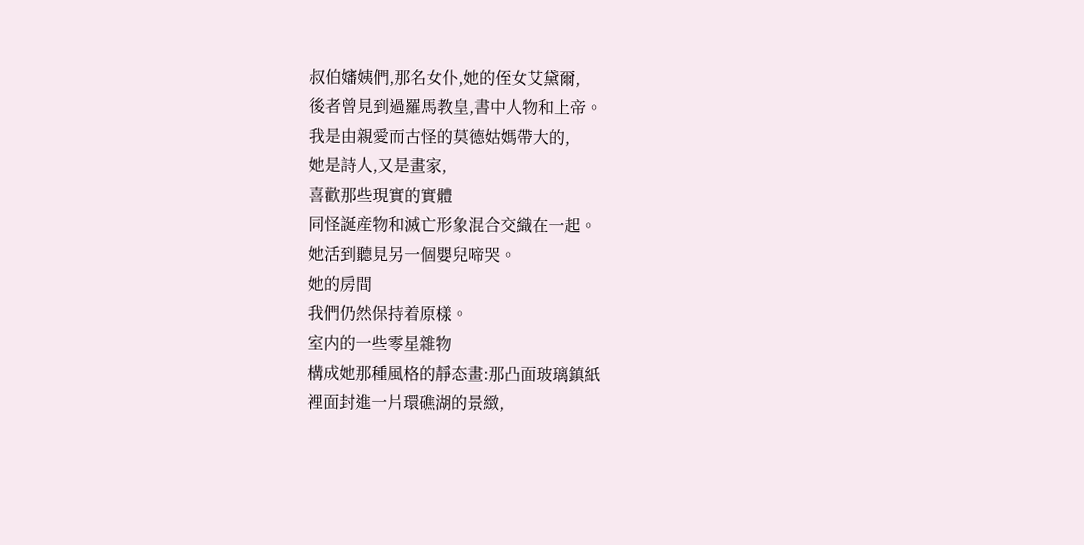叔伯嬸姨們,那名女仆,她的侄女艾黛爾,
後者曾見到過羅馬教皇,書中人物和上帝。
我是由親愛而古怪的莫德姑媽帶大的,
她是詩人,又是畫家,
喜歡那些現實的實體
同怪誕産物和滅亡形象混合交織在一起。
她活到聽見另一個嬰兒啼哭。
她的房間
我們仍然保持着原樣。
室内的一些零星雜物
構成她那種風格的靜态畫:那凸面玻璃鎮紙
裡面封進一片環礁湖的景緻,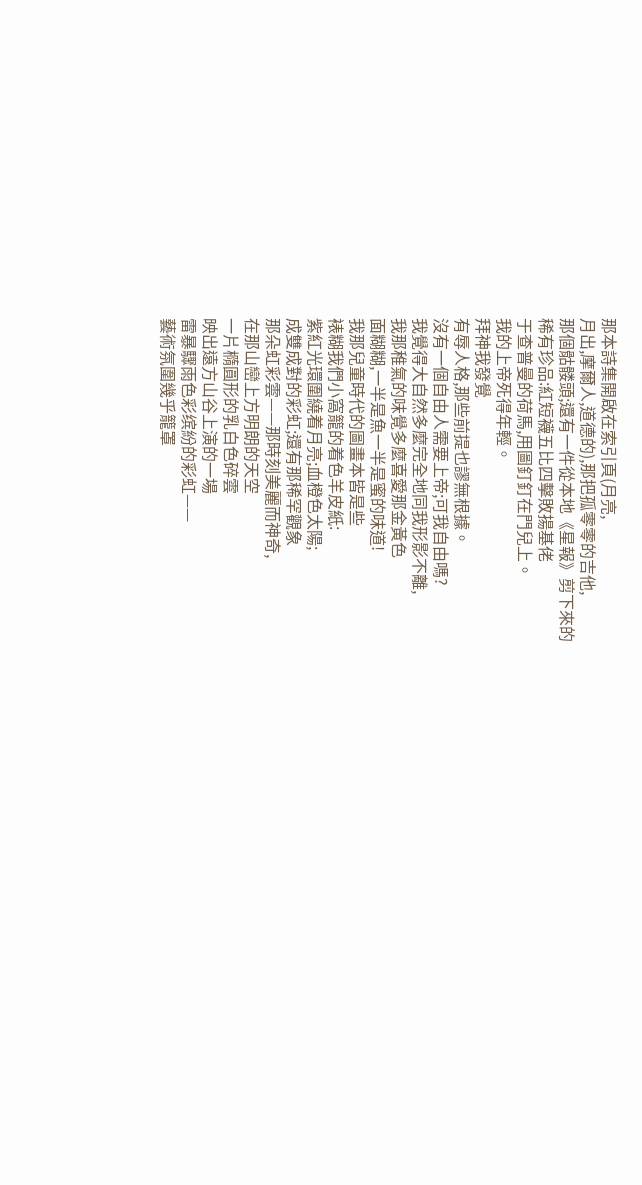那本詩集開啟在索引頁(月亮,
月出,摩爾人,道德的),那把孤零零的吉他,
那個骷髅頭;還有一件從本地《星報》剪下來的
稀有珍品:紅短襪五比四擊敗揚基佬
于查普曼的荷馬,用圖釘釘在門兒上。
我的上帝死得年輕。
拜神我發覺
有辱人格,那些前提也謬無根據。
沒有一個自由人需要上帝;可我自由嗎?
我覺得大自然多麼完全地同我形影不離,
我那稚氣的味覺多麼喜愛那金黃色
面糊糊,一半是魚一半是蜜的味道!
我那兒童時代的圖畫本皆是些
裱糊我們小窩籠的着色羊皮紙:
紫紅光環圍繞着月亮;血橙色太陽;
成雙成對的彩虹;還有那稀罕觀象
那朵虹彩雲——那時刻美麗而神奇,
在那山巒上方明朗的天空
一片橢圓形的乳白色碎雲
映出遠方山谷上演的一場
雷暴驟雨色彩缤紛的彩虹——
藝術氛圍幾乎籠罩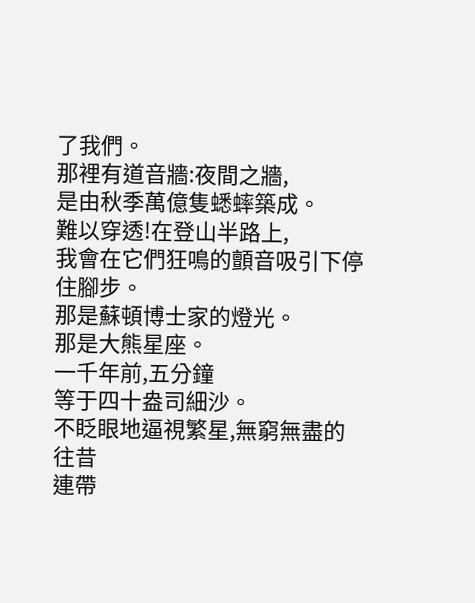了我們。
那裡有道音牆:夜間之牆,
是由秋季萬億隻蟋蟀築成。
難以穿透!在登山半路上,
我會在它們狂鳴的顫音吸引下停住腳步。
那是蘇頓博士家的燈光。
那是大熊星座。
一千年前,五分鐘
等于四十盎司細沙。
不眨眼地逼視繁星,無窮無盡的往昔
連帶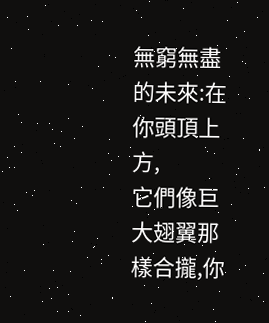無窮無盡的未來:在你頭頂上方,
它們像巨大翅翼那樣合攏,你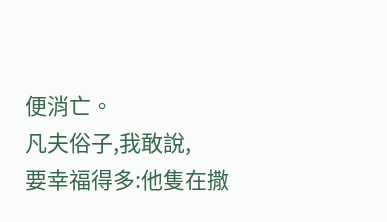便消亡。
凡夫俗子,我敢說,
要幸福得多:他隻在撒